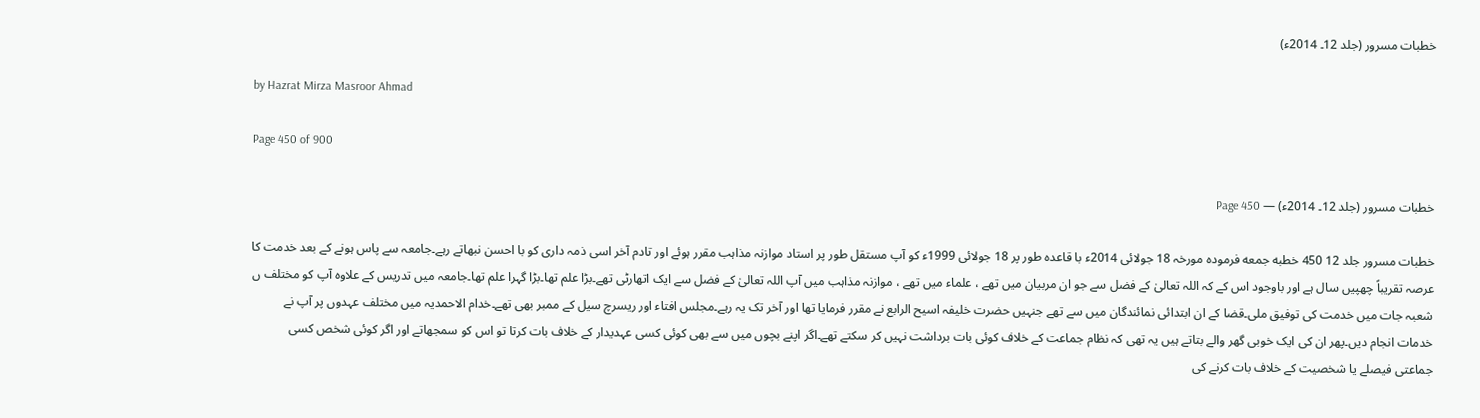خطبات مسرور (جلد 12۔ 2014ء)

by Hazrat Mirza Masroor Ahmad

Page 450 of 900

خطبات مسرور (جلد 12۔ 2014ء) — Page 450

خطبات مسرور جلد 12 450 خطبه جمعه فرمودہ مورخہ 18 جولائی 2014ء با قاعدہ طور پر 18 جولائی 1999ء کو آپ مستقل طور پر استاد موازنہ مذاہب مقرر ہوئے اور تادم آخر اسی ذمہ داری کو با احسن نبھاتے رہے۔جامعہ سے پاس ہونے کے بعد خدمت کا عرصہ تقریباً چھپیں سال ہے اور باوجود اس کے کہ اللہ تعالیٰ کے فضل سے جو ان مربیان میں تھے ، علماء میں تھے ، موازنہ مذاہب میں آپ اللہ تعالیٰ کے فضل سے ایک اتھارٹی تھے۔بڑا علم تھا۔بڑا گہرا علم تھا۔جامعہ میں تدریس کے علاوہ آپ کو مختلف ں شعبہ جات میں خدمت کی توفیق ملی۔قضا کے ان ابتدائی نمائندگان میں سے تھے جنہیں حضرت خلیفہ اسیح الرابع نے مقرر فرمایا تھا اور آخر تک یہ رہے۔مجلس افتاء اور ریسرچ سیل کے ممبر بھی تھے۔خدام الاحمدیہ میں مختلف عہدوں پر آپ نے خدمات انجام دیں۔پھر ان کی ایک خوبی گھر والے بتاتے ہیں یہ تھی کہ نظام جماعت کے خلاف کوئی بات برداشت نہیں کر سکتے تھے۔اگر اپنے بچوں میں سے بھی کوئی کسی عہدیدار کے خلاف بات کرتا تو اس کو سمجھاتے اور اگر کوئی شخص کسی جماعتی فیصلے یا شخصیت کے خلاف بات کرنے کی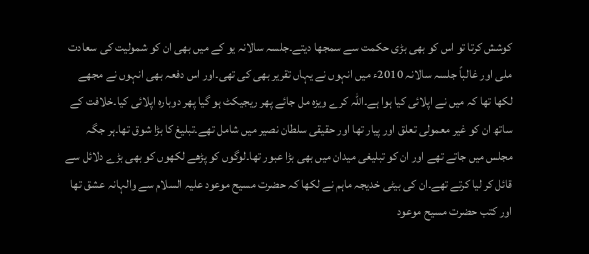کوشش کرتا تو اس کو بھی بڑی حکمت سے سمجھا دیتے۔جلسہ سالانہ یو کے میں بھی ان کو شمولیت کی سعادت ملی اور غالباً جلسہ سالانہ 2010ء میں انہوں نے یہاں تقریر بھی کی تھی۔اور اس دفعہ بھی انہوں نے مجھے لکھا تھا کہ میں نے اپلائی کیا ہوا ہے۔اللہ کرے ویزہ مل جائے پھر ریجیکٹ ہو گیا پھر دوبارہ اپلائی کیا۔خلافت کے ساتھ ان کو غیر معمولی تعلق اور پیار تھا اور حقیقی سلطان نصیر میں شامل تھے۔تبلیغ کا بڑا شوق تھا۔ہر جگہ مجلس میں جاتے تھے اور ان کو تبلیغی میدان میں بھی بڑا عبور تھا۔لوگوں کو پڑھے لکھوں کو بھی بڑے دلائل سے قائل کر لیا کرتے تھے۔ان کی بیٹی خدیجہ ماہم نے لکھا کہ حضرت مسیح موعود علیہ السلام سے والہانہ عشق تھا اور کتب حضرت مسیح موعود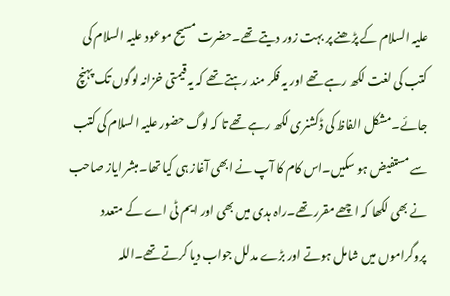علیہ السلام کے پڑھنے پر بہت زور دیتے تھے۔حضرت مسیح موعود علیہ السلام کی کتب کی لغت لکھ رہے تھے اور یہ فکر مند رہتے تھے کہ یہ قیمتی خزانہ لوگوں تک پہنچ جائے۔مشکل الفاظ کی ڈکشنری لکھ رہے تھے تا کہ لوگ حضور علیہ السلام کی کتب سے مستفیض ہو سکیں۔اس کام کا آپ نے ابھی آغاز ہی کیا تھا۔مبشر ایاز صاحب نے بھی لکھا کہ اچھے مقرر تھے۔راہ ہدی میں بھی اور ایم ٹی اے کے متعدد پروگراموں میں شامل ہوتے اور بڑے مدلل جواب دیا کرتے تھے۔اللہ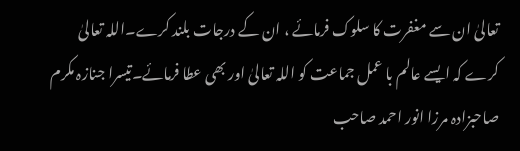تعالیٰ ان سے مغفرت کا سلوک فرمائے ، ان کے درجات بلند کرے۔اللہ تعالیٰ کرے کہ ایسے عالم با عمل جماعت کو اللہ تعالیٰ اور بھی عطا فرمائے۔تیسرا جنازہ مکرم صاحبزادہ مرزا انور احمد صاحب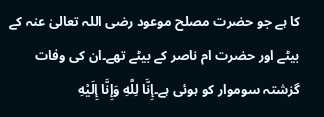کا ہے جو حضرت مصلح موعود رضی اللہ تعالیٰ عنہ کے بیٹے اور حضرت ام ناصر کے بیٹے تھے۔ان کی وفات گزشتہ سوموار کو ہوئی ہے۔إِنَّا لِلَّهِ وَإِنَّا إِلَيْهِ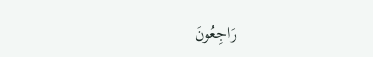رَاجِعُونَ